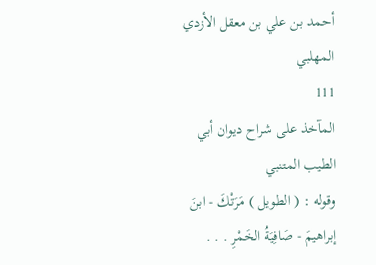أحمد بن علي بن معقل الأزدي المهلبي
111
المآخذ على شراح ديوان أبي الطيب المتنبي
وقوله : ( الطويل ) مَرَتْكَ - ابنَ إبراهيمَ - صَافِيَةُ الخَمْرِ . . .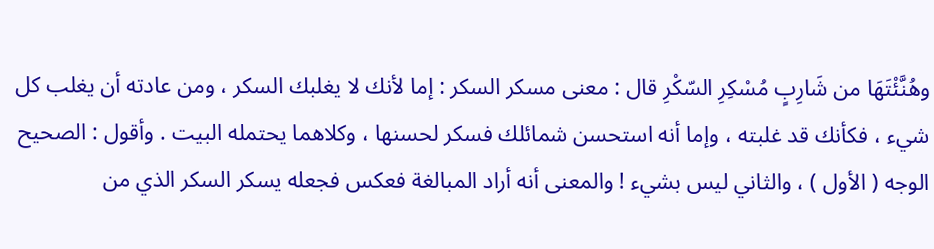وهُنَّئْتَهَا من شَارِبٍ مُسْكِرِ السّكْرِ قال : معنى مسكر السكر : إما لأنك لا يغلبك السكر ، ومن عادته أن يغلب كل شيء ، فكأنك قد غلبته ، وإما أنه استحسن شمائلك فسكر لحسنها ، وكلاهما يحتمله البيت . وأقول : الصحيح الوجه ( الأول ) ، والثاني ليس بشيء ! والمعنى أنه أراد المبالغة فعكس فجعله يسكر السكر الذي من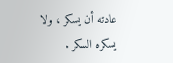عادته أن يسكر ، ولا يسكره السكر .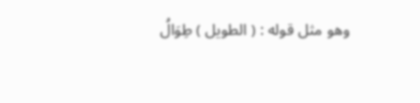وهو مثل قوله : ( الطويل ) طِوَالُ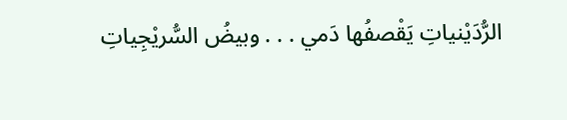الرُّدَيْنياتِ يَقْصفُها دَمي . . . وبيضُ السُّريْجِياتِ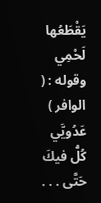يَقْطَعُها لَحْمِي وقوله : ( الوافر ) عَدُويَّي كُلُّ فيكَ حَتَّى . . .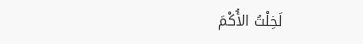لَخِلْتُ الأُكْمَ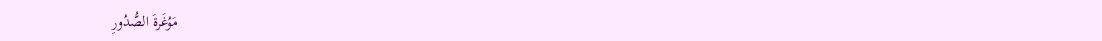مَوُغَرةَ الصُّدُورِ